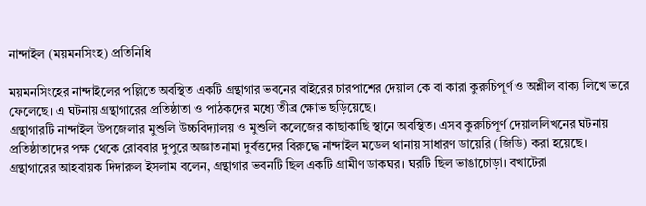নান্দাইল (ময়মনসিংহ) প্রতিনিধি

ময়মনসিংহের নান্দাইলের পল্লিতে অবস্থিত একটি গ্রন্থাগার ভবনের বাইরের চারপাশের দেয়াল কে বা কারা কুরুচিপূর্ণ ও অশ্লীল বাক্য লিখে ভরে ফেলেছে। এ ঘটনায় গ্রন্থাগারের প্রতিষ্ঠাতা ও পাঠকদের মধ্যে তীব্র ক্ষোভ ছড়িয়েছে।
গ্রন্থাগারটি নান্দাইল উপজেলার মুশুলি উচ্চবিদ্যালয় ও মুশুলি কলেজের কাছাকাছি স্থানে অবস্থিত। এসব কুরুচিপূর্ণ দেয়াললিখনের ঘটনায় প্রতিষ্ঠাতাদের পক্ষ থেকে রোববার দুপুরে অজ্ঞাতনামা দুর্বত্তদের বিরুদ্ধে নান্দাইল মডেল থানায় সাধারণ ডায়েরি (জিডি) করা হয়েছে।
গ্রন্থাগারের আহবায়ক দিদারুল ইসলাম বলেন, গ্রন্থাগার ভবনটি ছিল একটি গ্রামীণ ডাকঘর। ঘরটি ছিল ভাঙাচোড়া। বখাটেরা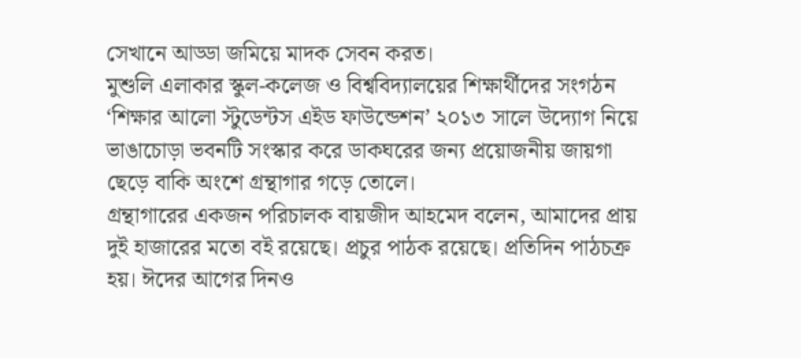সেখানে আড্ডা জমিয়ে মাদক সেবন করত।
মুশুলি এলাকার স্কুল-কলেজ ও বিশ্ববিদ্যালয়ের শিক্ষার্থীদের সংগঠন ‘শিক্ষার আলো স্টুডেন্টস এইড ফাউন্ডেশন’ ২০১৩ সালে উদ্যোগ নিয়ে ভাঙাচোড়া ভবনটি সংস্কার করে ডাকঘরের জন্য প্রয়োজনীয় জায়গা ছেড়ে বাকি অংশে গ্রন্থাগার গড়ে তোলে।
গ্রন্থাগারের একজন পরিচালক বায়জীদ আহমেদ বলেন, আমাদের প্রায় দুই হাজারের মতো বই রয়েছে। প্রচুর পাঠক রয়েছে। প্রতিদিন পাঠচক্র হয়। ঈদের আগের দিনও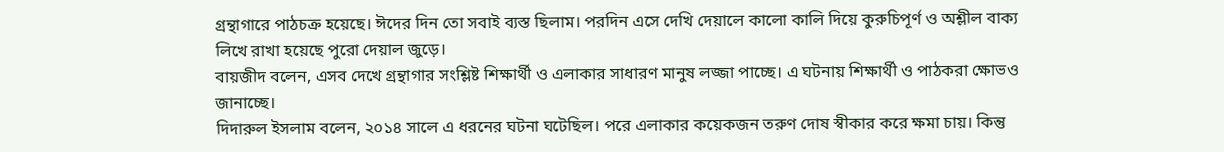গ্রন্থাগারে পাঠচক্র হয়েছে। ঈদের দিন তো সবাই ব্যস্ত ছিলাম। পরদিন এসে দেখি দেয়ালে কালো কালি দিয়ে কুরুচিপূর্ণ ও অশ্লীল বাক্য লিখে রাখা হয়েছে পুরো দেয়াল জুড়ে।
বায়জীদ বলেন, এসব দেখে গ্রন্থাগার সংশ্লিষ্ট শিক্ষার্থী ও এলাকার সাধারণ মানুষ লজ্জা পাচ্ছে। এ ঘটনায় শিক্ষার্থী ও পাঠকরা ক্ষোভও জানাচ্ছে।
দিদারুল ইসলাম বলেন, ২০১৪ সালে এ ধরনের ঘটনা ঘটেছিল। পরে এলাকার কয়েকজন তরুণ দোষ স্বীকার করে ক্ষমা চায়। কিন্তু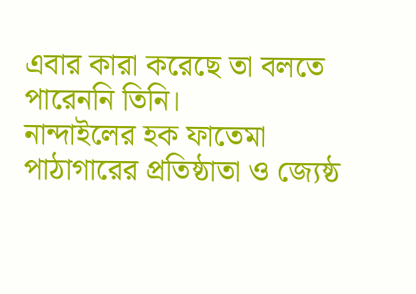এবার কারা করেছে তা বলতে পারেননি তিনি।
নান্দাইলের হক ফাতেমা পাঠাগারের প্রতিষ্ঠাতা ও জ্যেষ্ঠ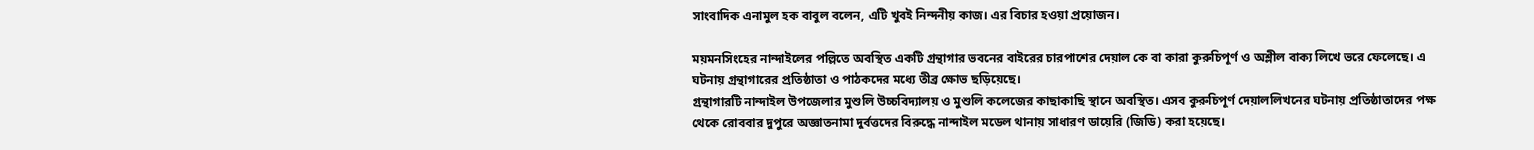সাংবাদিক এনামুল হক বাবুল বলেন, এটি খুবই নিন্দনীয় কাজ। এর বিচার হওয়া প্রয়োজন।

ময়মনসিংহের নান্দাইলের পল্লিতে অবস্থিত একটি গ্রন্থাগার ভবনের বাইরের চারপাশের দেয়াল কে বা কারা কুরুচিপূর্ণ ও অশ্লীল বাক্য লিখে ভরে ফেলেছে। এ ঘটনায় গ্রন্থাগারের প্রতিষ্ঠাতা ও পাঠকদের মধ্যে তীব্র ক্ষোভ ছড়িয়েছে।
গ্রন্থাগারটি নান্দাইল উপজেলার মুশুলি উচ্চবিদ্যালয় ও মুশুলি কলেজের কাছাকাছি স্থানে অবস্থিত। এসব কুরুচিপূর্ণ দেয়াললিখনের ঘটনায় প্রতিষ্ঠাতাদের পক্ষ থেকে রোববার দুপুরে অজ্ঞাতনামা দুর্বত্তদের বিরুদ্ধে নান্দাইল মডেল থানায় সাধারণ ডায়েরি (জিডি) করা হয়েছে।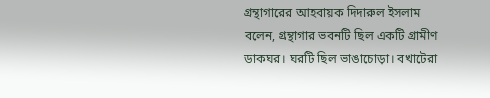গ্রন্থাগারের আহবায়ক দিদারুল ইসলাম বলেন, গ্রন্থাগার ভবনটি ছিল একটি গ্রামীণ ডাকঘর। ঘরটি ছিল ভাঙাচোড়া। বখাটেরা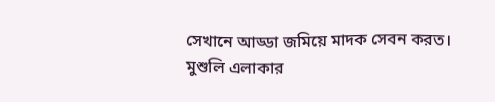সেখানে আড্ডা জমিয়ে মাদক সেবন করত।
মুশুলি এলাকার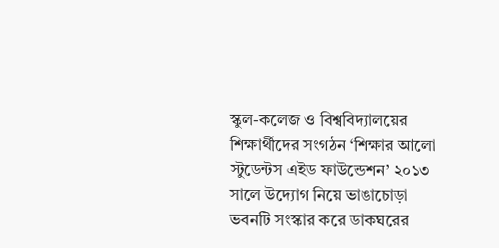স্কুল-কলেজ ও বিশ্ববিদ্যালয়ের শিক্ষার্থীদের সংগঠন ‘শিক্ষার আলো স্টুডেন্টস এইড ফাউন্ডেশন’ ২০১৩ সালে উদ্যোগ নিয়ে ভাঙাচোড়া ভবনটি সংস্কার করে ডাকঘরের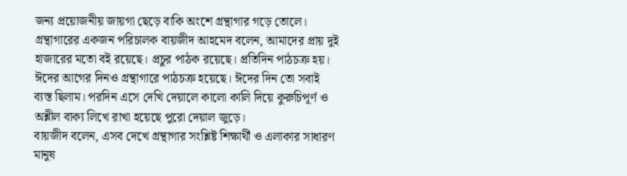জন্য প্রয়োজনীয় জায়গা ছেড়ে বাকি অংশে গ্রন্থাগার গড়ে তোলে।
গ্রন্থাগারের একজন পরিচালক বায়জীদ আহমেদ বলেন, আমাদের প্রায় দুই হাজারের মতো বই রয়েছে। প্রচুর পাঠক রয়েছে। প্রতিদিন পাঠচক্র হয়। ঈদের আগের দিনও গ্রন্থাগারে পাঠচক্র হয়েছে। ঈদের দিন তো সবাই ব্যস্ত ছিলাম। পরদিন এসে দেখি দেয়ালে কালো কালি দিয়ে কুরুচিপূর্ণ ও অশ্লীল বাক্য লিখে রাখা হয়েছে পুরো দেয়াল জুড়ে।
বায়জীদ বলেন, এসব দেখে গ্রন্থাগার সংশ্লিষ্ট শিক্ষার্থী ও এলাকার সাধারণ মানুষ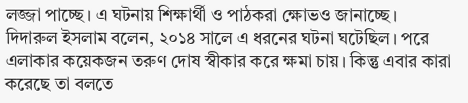লজ্জা পাচ্ছে। এ ঘটনায় শিক্ষার্থী ও পাঠকরা ক্ষোভও জানাচ্ছে।
দিদারুল ইসলাম বলেন, ২০১৪ সালে এ ধরনের ঘটনা ঘটেছিল। পরে এলাকার কয়েকজন তরুণ দোষ স্বীকার করে ক্ষমা চায়। কিন্তু এবার কারা করেছে তা বলতে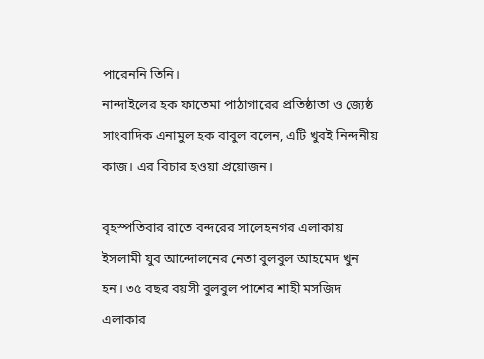পারেননি তিনি।
নান্দাইলের হক ফাতেমা পাঠাগারের প্রতিষ্ঠাতা ও জ্যেষ্ঠ সাংবাদিক এনামুল হক বাবুল বলেন, এটি খুবই নিন্দনীয় কাজ। এর বিচার হওয়া প্রয়োজন।

বৃহস্পতিবার রাতে বন্দরের সালেহনগর এলাকায় ইসলামী যুব আন্দোলনের নেতা বুলবুল আহমেদ খুন হন। ৩৫ বছর বয়সী বুলবুল পাশের শাহী মসজিদ এলাকার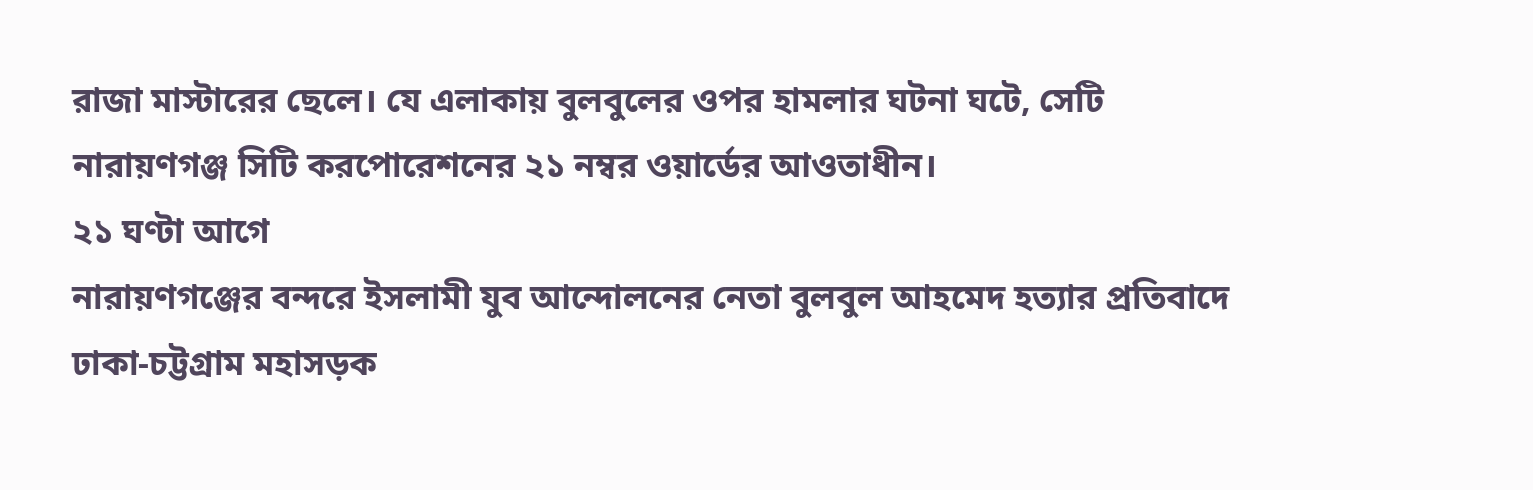রাজা মাস্টারের ছেলে। যে এলাকায় বুলবুলের ওপর হামলার ঘটনা ঘটে, সেটি নারায়ণগঞ্জ সিটি করপোরেশনের ২১ নম্বর ওয়ার্ডের আওতাধীন।
২১ ঘণ্টা আগে
নারায়ণগঞ্জের বন্দরে ইসলামী যুব আন্দোলনের নেতা বুলবুল আহমেদ হত্যার প্রতিবাদে ঢাকা-চট্টগ্রাম মহাসড়ক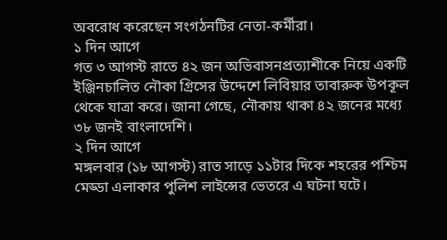অবরোধ করেছেন সংগঠনটির নেতা-কর্মীরা।
১ দিন আগে
গত ৩ আগস্ট রাতে ৪২ জন অভিবাসনপ্রত্যাশীকে নিয়ে একটি ইঞ্জিনচালিত নৌকা গ্রিসের উদ্দেশে লিবিয়ার তাবারুক উপকূল থেকে যাত্রা করে। জানা গেছে, নৌকায় থাকা ৪২ জনের মধ্যে ৩৮ জনই বাংলাদেশি।
২ দিন আগে
মঙ্গলবার (১৮ আগস্ট) রাত সাড়ে ১১টার দিকে শহরের পশ্চিম মেড্ডা এলাকার পুলিশ লাইন্সের ভেতরে এ ঘটনা ঘটে।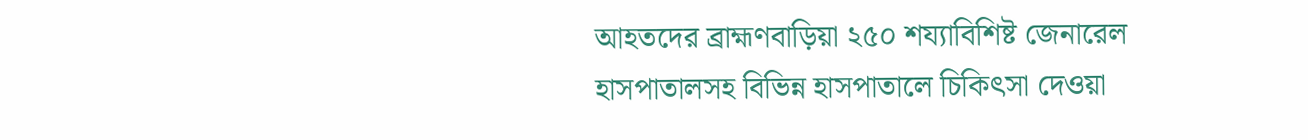আহতদের ব্রাহ্মণবাড়িয়া ২৫০ শয্যাবিশিষ্ট জেনারেল হাসপাতালসহ বিভিন্ন হাসপাতালে চিকিৎসা দেওয়া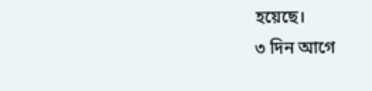হয়েছে।
৩ দিন আগে